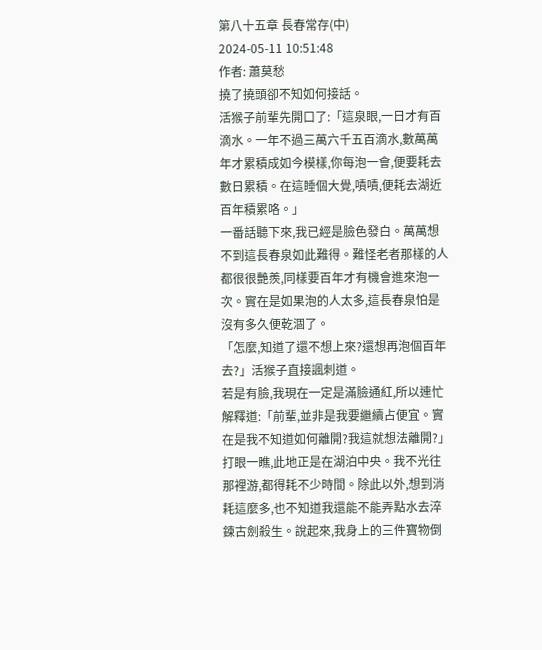第八十五章 長春常存(中)
2024-05-11 10:51:48
作者: 蕭莫愁
撓了撓頭卻不知如何接話。
活猴子前輩先開口了:「這泉眼,一日才有百滴水。一年不過三萬六千五百滴水,數萬萬年才累積成如今模樣,你每泡一會,便要耗去數日累積。在這睡個大覺,嘖嘖,便耗去湖近百年積累咯。」
一番話聽下來,我已經是臉色發白。萬萬想不到這長春泉如此難得。難怪老者那樣的人都很很艷羨,同樣要百年才有機會進來泡一次。實在是如果泡的人太多,這長春泉怕是沒有多久便乾涸了。
「怎麼,知道了還不想上來?還想再泡個百年去?」活猴子直接諷刺道。
若是有臉,我現在一定是滿臉通紅,所以連忙解釋道:「前輩,並非是我要繼續占便宜。實在是我不知道如何離開?我這就想法離開?」
打眼一瞧,此地正是在湖泊中央。我不光往那裡游,都得耗不少時間。除此以外,想到消耗這麼多,也不知道我還能不能弄點水去淬鍊古劍殺生。說起來,我身上的三件寶物倒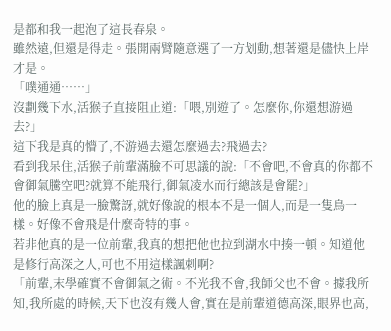是都和我一起泡了這長春泉。
雖然遠,但還是得走。張開兩臂隨意選了一方划動,想著還是儘快上岸才是。
「噗通通……」
沒劃幾下水,活猴子直接阻止道:「喂,別遊了。怎麼你,你還想游過去?」
這下我是真的懵了,不游過去還怎麼過去?飛過去?
看到我呆住,活猴子前輩滿臉不可思議的說:「不會吧,不會真的你都不會御氣騰空吧?就算不能飛行,御氣凌水而行總該是會罷?」
他的臉上真是一臉驚訝,就好像說的根本不是一個人,而是一隻鳥一樣。好像不會飛是什麼奇特的事。
若非他真的是一位前輩,我真的想把他也拉到湖水中揍一頓。知道他是修行高深之人,可也不用這樣諷刺啊?
「前輩,末學確實不會御氣之術。不光我不會,我師父也不會。據我所知,我所處的時候,天下也沒有幾人會,實在是前輩道德高深,眼界也高,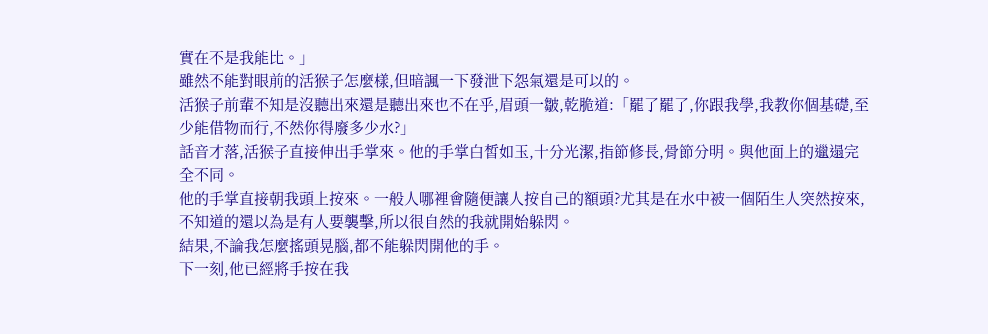實在不是我能比。」
雖然不能對眼前的活猴子怎麼樣,但暗諷一下發泄下怨氣還是可以的。
活猴子前輩不知是沒聽出來還是聽出來也不在乎,眉頭一皺,乾脆道:「罷了罷了,你跟我學,我教你個基礎,至少能借物而行,不然你得廢多少水?」
話音才落,活猴子直接伸出手掌來。他的手掌白皙如玉,十分光潔,指節修長,骨節分明。與他面上的邋遢完全不同。
他的手掌直接朝我頭上按來。一般人哪裡會隨便讓人按自己的額頭?尤其是在水中被一個陌生人突然按來,不知道的還以為是有人要襲擊,所以很自然的我就開始躲閃。
結果,不論我怎麼搖頭晃腦,都不能躲閃開他的手。
下一刻,他已經將手按在我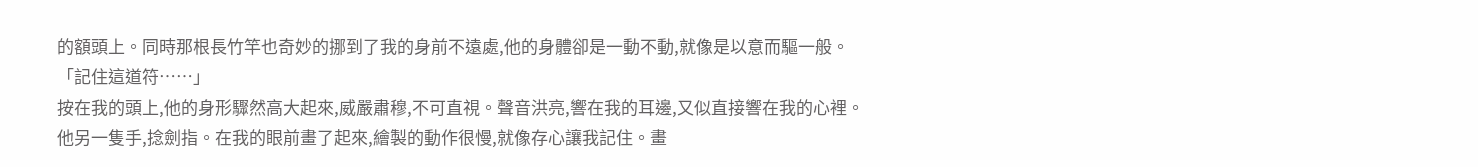的額頭上。同時那根長竹竿也奇妙的挪到了我的身前不遠處,他的身體卻是一動不動,就像是以意而驅一般。
「記住這道符……」
按在我的頭上,他的身形驟然高大起來,威嚴肅穆,不可直視。聲音洪亮,響在我的耳邊,又似直接響在我的心裡。
他另一隻手,捻劍指。在我的眼前畫了起來,繪製的動作很慢,就像存心讓我記住。畫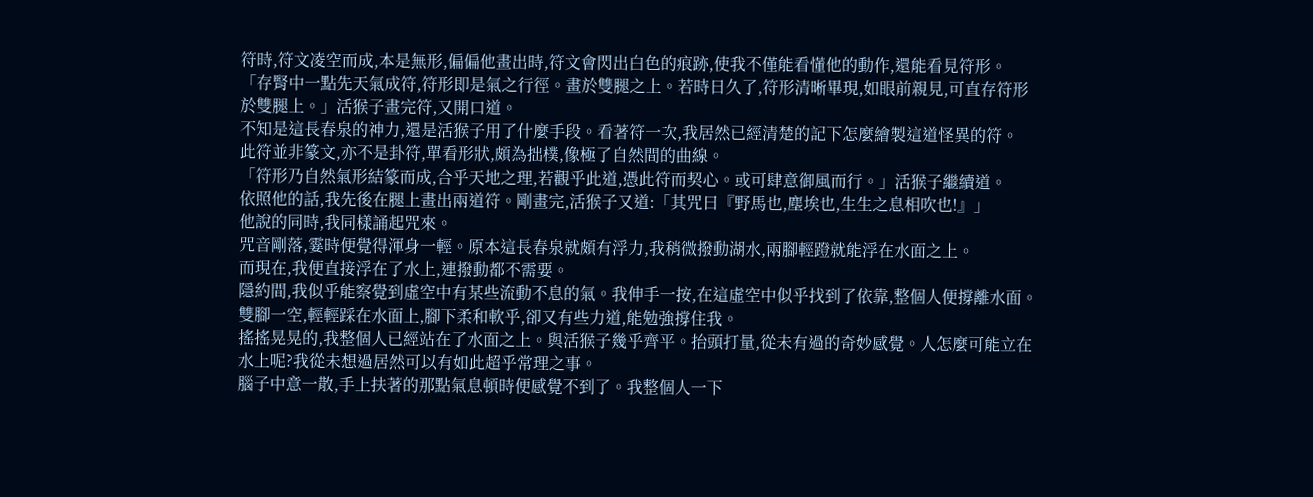符時,符文凌空而成,本是無形,偏偏他畫出時,符文會閃出白色的痕跡,使我不僅能看懂他的動作,還能看見符形。
「存腎中一點先天氣成符,符形即是氣之行徑。畫於雙腿之上。若時日久了,符形清晰畢現,如眼前親見,可直存符形於雙腿上。」活猴子畫完符,又開口道。
不知是這長春泉的神力,還是活猴子用了什麼手段。看著符一次,我居然已經清楚的記下怎麼繪製這道怪異的符。
此符並非篆文,亦不是卦符,單看形狀,頗為拙樸,像極了自然間的曲線。
「符形乃自然氣形結篆而成,合乎天地之理,若觀乎此道,憑此符而契心。或可肆意御風而行。」活猴子繼續道。
依照他的話,我先後在腿上畫出兩道符。剛畫完,活猴子又道:「其咒曰『野馬也,塵埃也,生生之息相吹也!』」
他說的同時,我同樣誦起咒來。
咒音剛落,霎時便覺得渾身一輕。原本這長春泉就頗有浮力,我稍微撥動湖水,兩腳輕蹬就能浮在水面之上。
而現在,我便直接浮在了水上,連撥動都不需要。
隱約間,我似乎能察覺到虛空中有某些流動不息的氣。我伸手一按,在這虛空中似乎找到了依靠,整個人便撐離水面。
雙腳一空,輕輕踩在水面上,腳下柔和軟乎,卻又有些力道,能勉強撐住我。
搖搖晃晃的,我整個人已經站在了水面之上。與活猴子幾乎齊平。抬頭打量,從未有過的奇妙感覺。人怎麼可能立在水上呢?我從未想過居然可以有如此超乎常理之事。
腦子中意一散,手上扶著的那點氣息頓時便感覺不到了。我整個人一下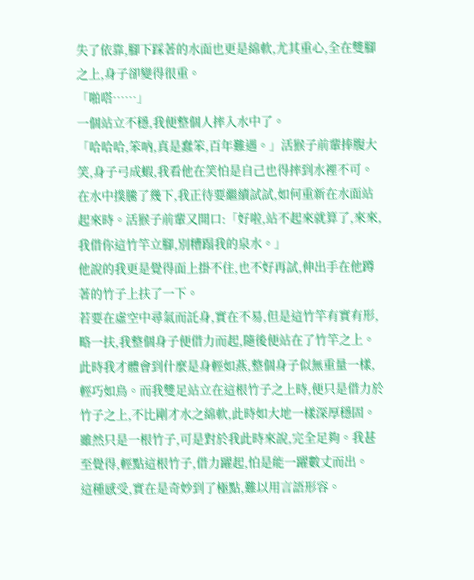失了依靠,腳下踩著的水面也更是綿軟,尤其重心,全在雙腳之上,身子卻變得很重。
「啪嗒……」
一個站立不穩,我便整個人摔入水中了。
「哈哈哈,笨吶,真是蠢笨,百年難遇。」活猴子前輩捧腹大笑,身子弓成蝦,我看他在笑怕是自己也得摔到水裡不可。
在水中撲騰了幾下,我正待要繼續試試,如何重新在水面站起來時。活猴子前輩又開口:「好啦,站不起來就算了,來來,我借你這竹竿立腳,別糟蹋我的泉水。」
他說的我更是覺得面上掛不住,也不好再試,伸出手在他蹲著的竹子上扶了一下。
若要在虛空中尋氣而託身,實在不易,但是這竹竿有實有形,略一扶,我整個身子便借力而起,隨後便站在了竹竿之上。
此時我才體會到什麼是身輕如燕,整個身子似無重量一樣,輕巧如鳥。而我雙足站立在這根竹子之上時,便只是借力於竹子之上,不比剛才水之綿軟,此時如大地一樣深厚穩固。
雖然只是一根竹子,可是對於我此時來說,完全足夠。我甚至覺得,輕點這根竹子,借力躍起,怕是能一躍數丈而出。
這種感受,實在是奇妙到了極點,難以用言語形容。